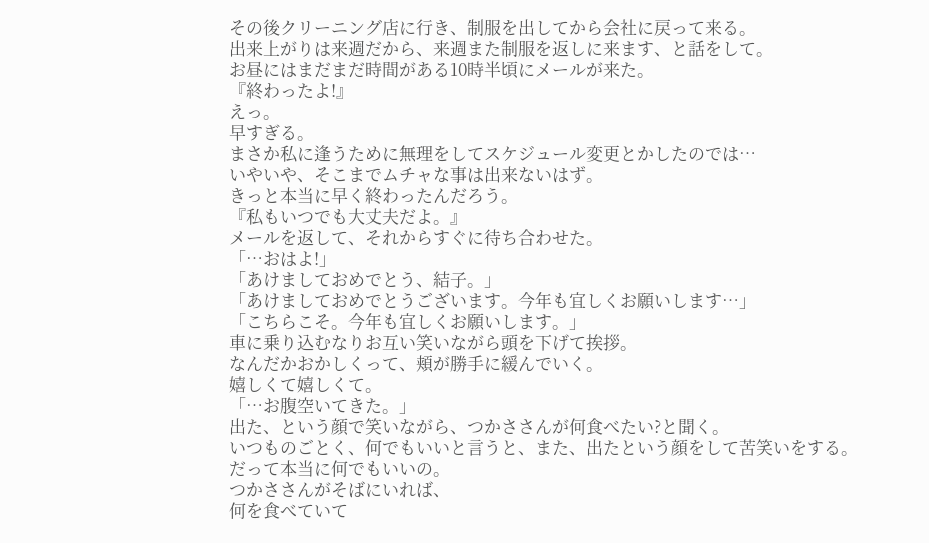その後クリーニング店に行き、制服を出してから会社に戻って来る。
出来上がりは来週だから、来週また制服を返しに来ます、と話をして。
お昼にはまだまだ時間がある10時半頃にメールが来た。
『終わったよ!』
えっ。
早すぎる。
まさか私に逢うために無理をしてスケジュール変更とかしたのでは…
いやいや、そこまでムチャな事は出来ないはず。
きっと本当に早く終わったんだろう。
『私もいつでも大丈夫だよ。』
メールを返して、それからすぐに待ち合わせた。
「…おはよ!」
「あけましておめでとう、結子。」
「あけましておめでとうございます。今年も宜しくお願いします…」
「こちらこそ。今年も宜しくお願いします。」
車に乗り込むなりお互い笑いながら頭を下げて挨拶。
なんだかおかしくって、頬が勝手に緩んでいく。
嬉しくて嬉しくて。
「…お腹空いてきた。」
出た、という顔で笑いながら、つかささんが何食べたい?と聞く。
いつものごとく、何でもいいと言うと、また、出たという顔をして苦笑いをする。
だって本当に何でもいいの。
つかささんがそばにいれば、
何を食べていて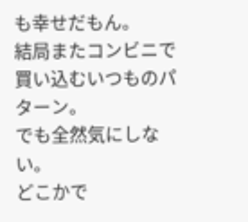も幸せだもん。
結局またコンビニで買い込むいつものパターン。
でも全然気にしない。
どこかで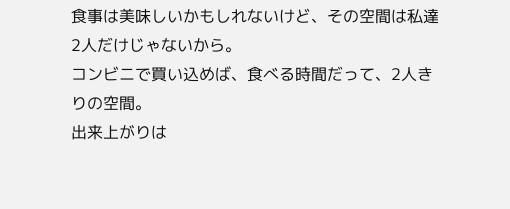食事は美味しいかもしれないけど、その空間は私達2人だけじゃないから。
コンビニで買い込めば、食べる時間だって、2人きりの空間。
出来上がりは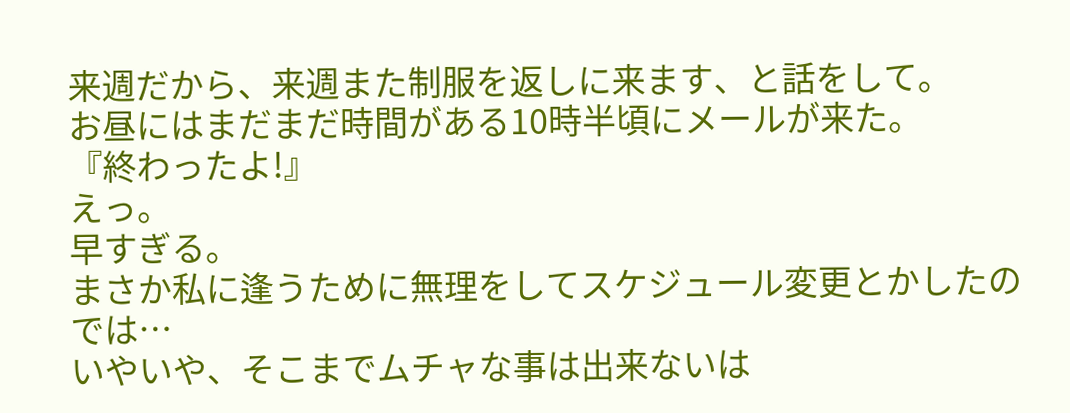来週だから、来週また制服を返しに来ます、と話をして。
お昼にはまだまだ時間がある10時半頃にメールが来た。
『終わったよ!』
えっ。
早すぎる。
まさか私に逢うために無理をしてスケジュール変更とかしたのでは…
いやいや、そこまでムチャな事は出来ないは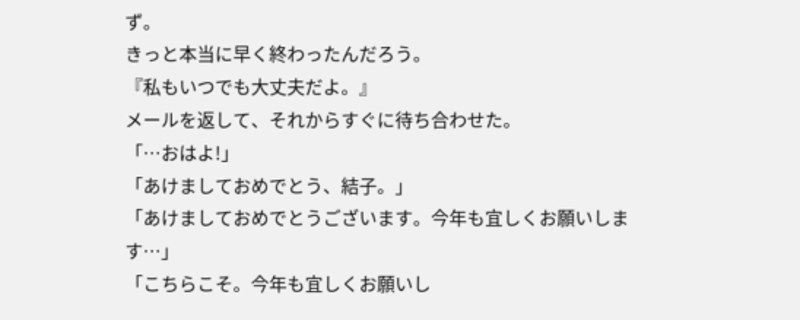ず。
きっと本当に早く終わったんだろう。
『私もいつでも大丈夫だよ。』
メールを返して、それからすぐに待ち合わせた。
「…おはよ!」
「あけましておめでとう、結子。」
「あけましておめでとうございます。今年も宜しくお願いします…」
「こちらこそ。今年も宜しくお願いし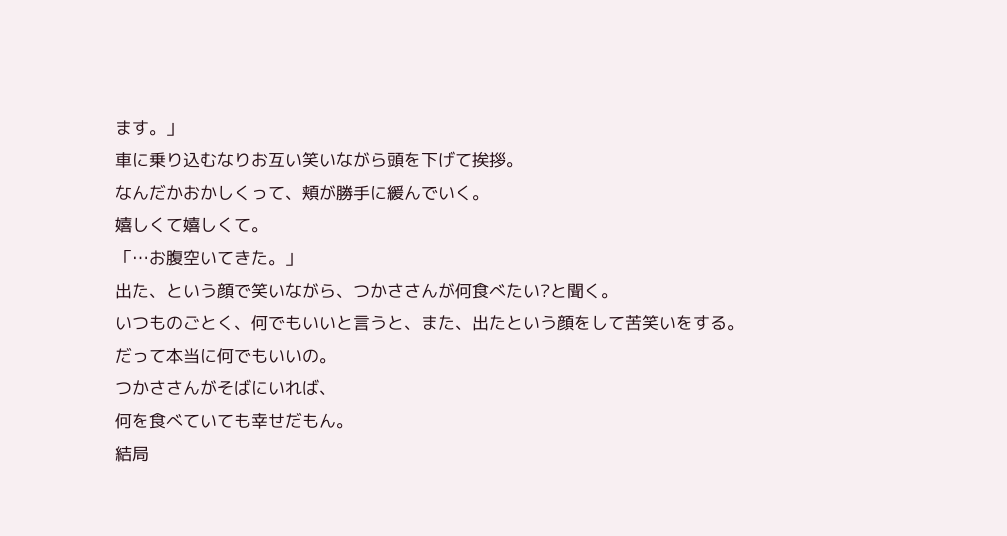ます。」
車に乗り込むなりお互い笑いながら頭を下げて挨拶。
なんだかおかしくって、頬が勝手に緩んでいく。
嬉しくて嬉しくて。
「…お腹空いてきた。」
出た、という顔で笑いながら、つかささんが何食べたい?と聞く。
いつものごとく、何でもいいと言うと、また、出たという顔をして苦笑いをする。
だって本当に何でもいいの。
つかささんがそばにいれば、
何を食べていても幸せだもん。
結局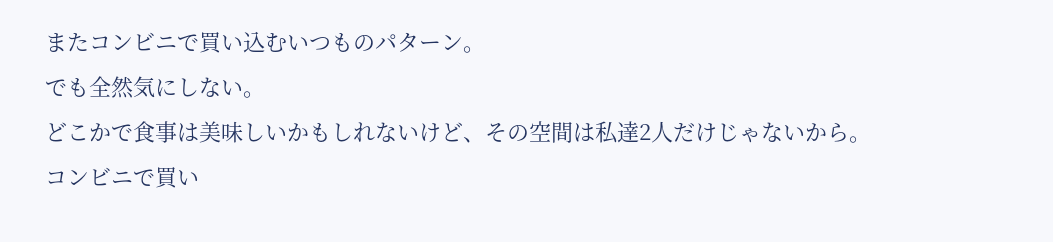またコンビニで買い込むいつものパターン。
でも全然気にしない。
どこかで食事は美味しいかもしれないけど、その空間は私達2人だけじゃないから。
コンビニで買い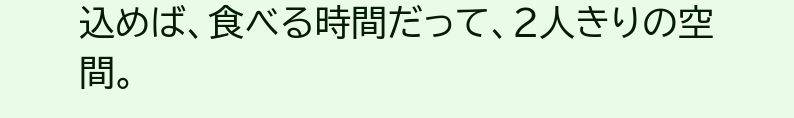込めば、食べる時間だって、2人きりの空間。